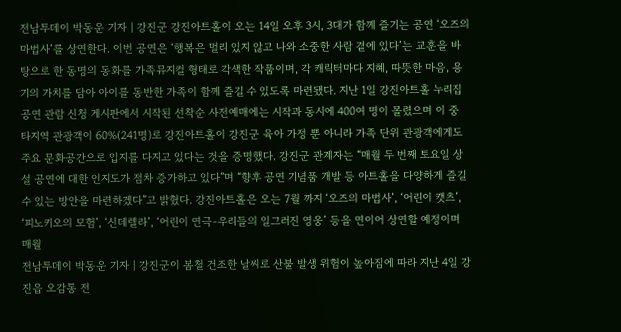전남투데이 박동운 기자 | 강진군 강진아트홀이 오는 14일 오후 3시, 3대가 함께 즐기는 공연 ‘오즈의마법사’를 상연한다. 이번 공연은 ‘행복은 멀리 있지 않고 나와 소중한 사람 곁에 있다’는 교훈을 바탕으로 한 동명의 동화를 가족뮤지컬 형태로 각색한 작품이며, 각 캐릭터마다 지혜, 따뜻한 마음, 용기의 가치를 담아 아이를 동반한 가족이 함께 즐길 수 있도록 마련됐다. 지난 1일 강진아트홀 누리집 공연 관람 신청 게시판에서 시작된 선착순 사전예매에는 시작과 동시에 400여 명이 몰렸으며 이 중 타지역 관광객이 60%(241명)로 강진아트홀이 강진군 육아 가정 뿐 아니라 가족 단위 관광객에게도 주요 문화공간으로 입지를 다지고 있다는 것을 증명했다. 강진군 관계자는 “매월 두 번째 토요일 상설 공연에 대한 인지도가 점차 증가하고 있다”며 “향후 공연 기념품 개발 등 아트홀을 다양하게 즐길 수 있는 방안을 마련하겠다”고 밝혔다. 강진아트홀은 오는 7월 까지 ‘오즈의 마법사’, ‘어린이 캣츠’, ‘피노키오의 모험’, ‘신데렐라’, ‘어린이 연극-우리들의 일그러진 영웅’ 등을 연이어 상연할 예정이며 매월
전남투데이 박동운 기자 | 강진군이 봄철 건조한 날씨로 산불 발생 위험이 높아짐에 따라 지난 4일 강진읍 오감통 전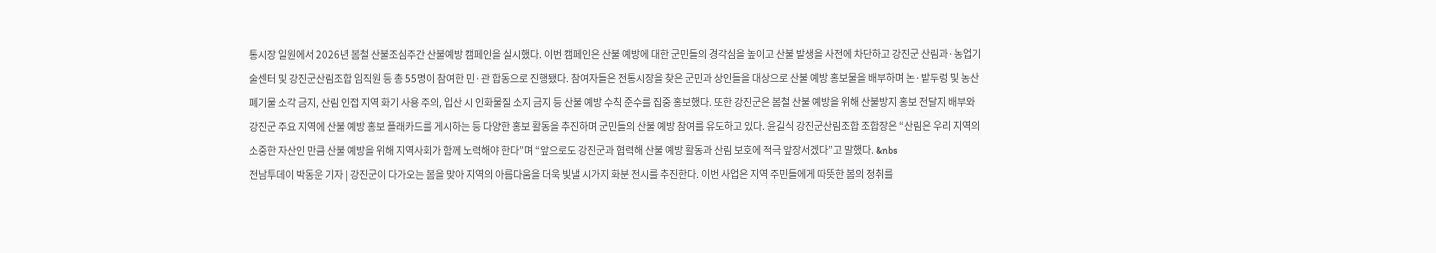통시장 일원에서 2026년 봄철 산불조심주간 산불예방 캠페인을 실시했다. 이번 캠페인은 산불 예방에 대한 군민들의 경각심을 높이고 산불 발생을 사전에 차단하고 강진군 산림과·농업기술센터 및 강진군산림조합 임직원 등 총 55명이 참여한 민·관 합동으로 진행됐다. 참여자들은 전통시장을 찾은 군민과 상인들을 대상으로 산불 예방 홍보물을 배부하며 논·밭두렁 및 농산폐기물 소각 금지, 산림 인접 지역 화기 사용 주의, 입산 시 인화물질 소지 금지 등 산불 예방 수칙 준수를 집중 홍보했다. 또한 강진군은 봄철 산불 예방을 위해 산불방지 홍보 전달지 배부와 강진군 주요 지역에 산불 예방 홍보 플래카드를 게시하는 등 다양한 홍보 활동을 추진하며 군민들의 산불 예방 참여를 유도하고 있다. 윤길식 강진군산림조합 조합장은 “산림은 우리 지역의 소중한 자산인 만큼 산불 예방을 위해 지역사회가 함께 노력해야 한다”며 “앞으로도 강진군과 협력해 산불 예방 활동과 산림 보호에 적극 앞장서겠다”고 말했다. &nbs
전남투데이 박동운 기자 | 강진군이 다가오는 봄을 맞아 지역의 아름다움을 더욱 빛낼 시가지 화분 전시를 추진한다. 이번 사업은 지역 주민들에게 따뜻한 봄의 정취를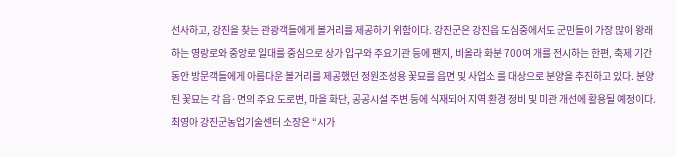선사하고, 강진을 찾는 관광객들에게 볼거리를 제공하기 위함이다. 강진군은 강진읍 도심중에서도 군민들이 가장 많이 왕래하는 영랑로와 중앙로 일대를 중심으로 상가 입구와 주요기관 등에 팬지, 비올라 화분 700여 개를 전시하는 한편, 축제 기간 동안 방문객들에게 아름다운 볼거리를 제공했던 정원조성용 꽃묘를 읍면 및 사업소 를 대상으로 분양을 추진하고 있다. 분양된 꽃묘는 각 읍·면의 주요 도로변, 마을 화단, 공공시설 주변 등에 식재되어 지역 환경 정비 및 미관 개선에 활용될 예정이다. 최영아 강진군농업기술센터 소장은 “시가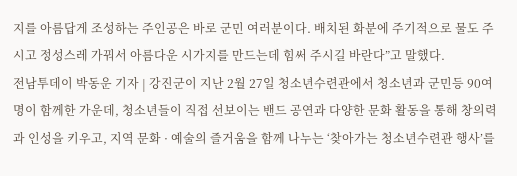지를 아름답게 조성하는 주인공은 바로 군민 여러분이다. 배치된 화분에 주기적으로 물도 주시고 정성스레 가꿔서 아름다운 시가지를 만드는데 힘써 주시길 바란다”고 말했다.
전남투데이 박동운 기자 | 강진군이 지난 2월 27일 청소년수련관에서 청소년과 군민등 90여 명이 함께한 가운데, 청소년들이 직접 선보이는 밴드 공연과 다양한 문화 활동을 통해 창의력과 인성을 키우고, 지역 문화 · 예술의 즐거움을 함께 나누는 ‘찾아가는 청소년수련관 행사’를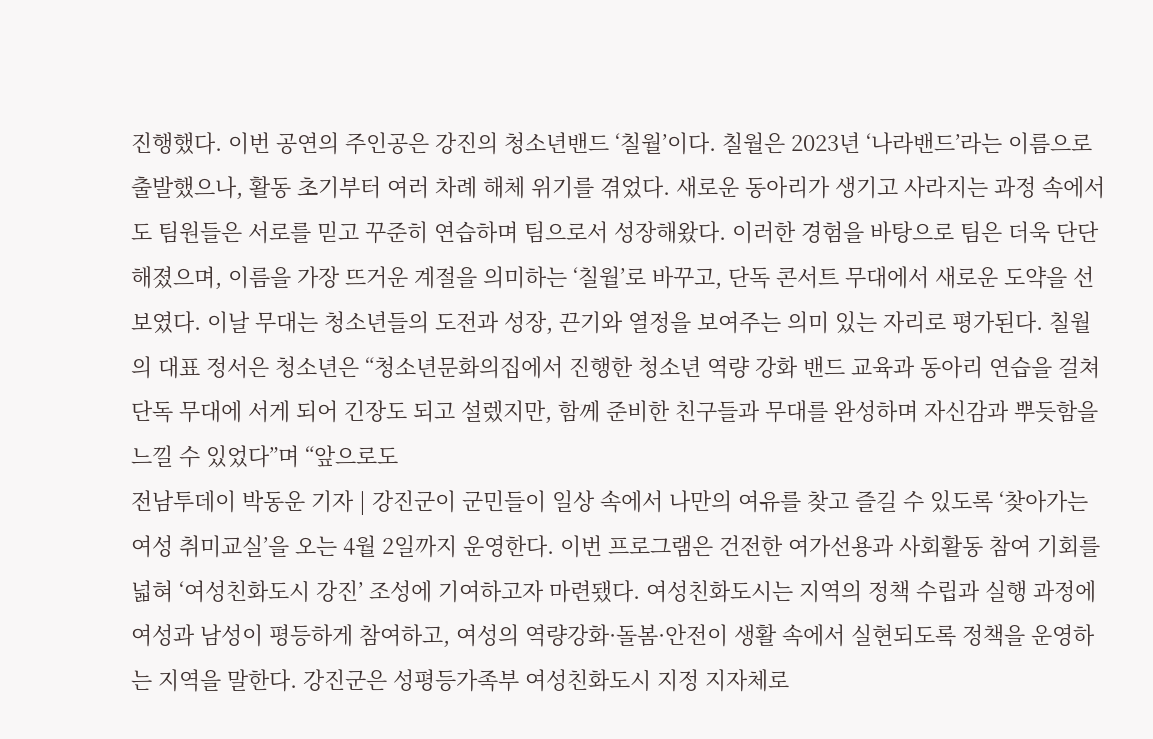진행했다. 이번 공연의 주인공은 강진의 청소년밴드 ‘칠월’이다. 칠월은 2023년 ‘나라밴드’라는 이름으로 출발했으나, 활동 초기부터 여러 차례 해체 위기를 겪었다. 새로운 동아리가 생기고 사라지는 과정 속에서도 팀원들은 서로를 믿고 꾸준히 연습하며 팀으로서 성장해왔다. 이러한 경험을 바탕으로 팀은 더욱 단단해졌으며, 이름을 가장 뜨거운 계절을 의미하는 ‘칠월’로 바꾸고, 단독 콘서트 무대에서 새로운 도약을 선보였다. 이날 무대는 청소년들의 도전과 성장, 끈기와 열정을 보여주는 의미 있는 자리로 평가된다. 칠월의 대표 정서은 청소년은 “청소년문화의집에서 진행한 청소년 역량 강화 밴드 교육과 동아리 연습을 걸쳐 단독 무대에 서게 되어 긴장도 되고 설렜지만, 함께 준비한 친구들과 무대를 완성하며 자신감과 뿌듯함을 느낄 수 있었다”며 “앞으로도
전남투데이 박동운 기자 | 강진군이 군민들이 일상 속에서 나만의 여유를 찾고 즐길 수 있도록 ‘찾아가는 여성 취미교실’을 오는 4월 2일까지 운영한다. 이번 프로그램은 건전한 여가선용과 사회활동 참여 기회를 넓혀 ‘여성친화도시 강진’ 조성에 기여하고자 마련됐다. 여성친화도시는 지역의 정책 수립과 실행 과정에 여성과 남성이 평등하게 참여하고, 여성의 역량강화·돌봄·안전이 생활 속에서 실현되도록 정책을 운영하는 지역을 말한다. 강진군은 성평등가족부 여성친화도시 지정 지자체로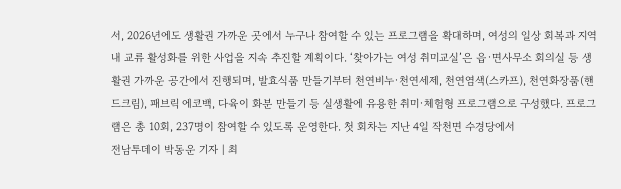서, 2026년에도 생활권 가까운 곳에서 누구나 참여할 수 있는 프로그램을 확대하며, 여성의 일상 회복과 지역 내 교류 활성화를 위한 사업을 지속 추진할 계획이다. ‘찾아가는 여성 취미교실’은 읍·면사무소 회의실 등 생활권 가까운 공간에서 진행되며, 발효식품 만들기부터 천연비누·천연세제, 천연염색(스카프), 천연화장품(핸드크림), 패브릭 에코백, 다육이 화분 만들기 등 실생활에 유용한 취미·체험형 프로그램으로 구성했다. 프로그램은 총 10회, 237명이 참여할 수 있도록 운영한다. 첫 회차는 지난 4일 작천면 수경당에서
전남투데이 박동운 기자 | 최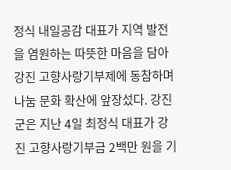정식 내일공감 대표가 지역 발전을 염원하는 따뜻한 마음을 담아 강진 고향사랑기부제에 동참하며 나눔 문화 확산에 앞장섰다. 강진군은 지난 4일 최정식 대표가 강진 고향사랑기부금 2백만 원을 기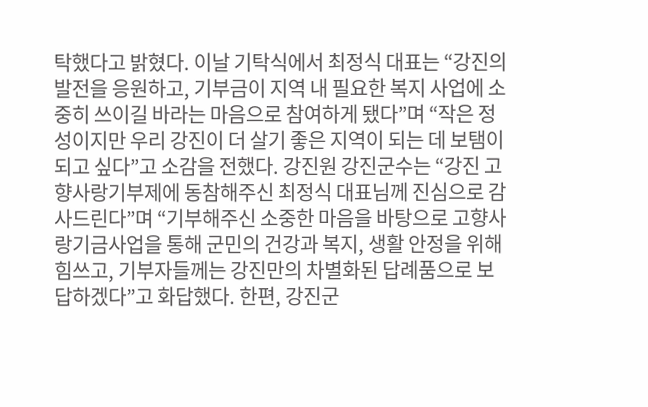탁했다고 밝혔다. 이날 기탁식에서 최정식 대표는 “강진의 발전을 응원하고, 기부금이 지역 내 필요한 복지 사업에 소중히 쓰이길 바라는 마음으로 참여하게 됐다”며 “작은 정성이지만 우리 강진이 더 살기 좋은 지역이 되는 데 보탬이 되고 싶다”고 소감을 전했다. 강진원 강진군수는 “강진 고향사랑기부제에 동참해주신 최정식 대표님께 진심으로 감사드린다”며 “기부해주신 소중한 마음을 바탕으로 고향사랑기금사업을 통해 군민의 건강과 복지, 생활 안정을 위해 힘쓰고, 기부자들께는 강진만의 차별화된 답례품으로 보답하겠다”고 화답했다. 한편, 강진군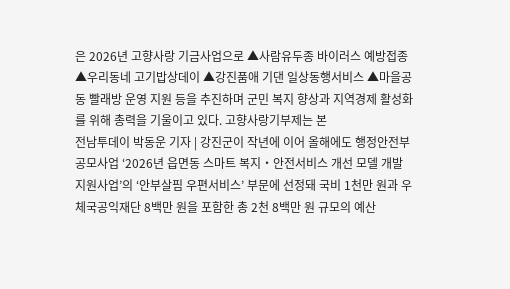은 2026년 고향사랑 기금사업으로 ▲사람유두종 바이러스 예방접종 ▲우리동네 고기밥상데이 ▲강진품애 기댄 일상동행서비스 ▲마을공동 빨래방 운영 지원 등을 추진하며 군민 복지 향상과 지역경제 활성화를 위해 총력을 기울이고 있다. 고향사랑기부제는 본
전남투데이 박동운 기자 | 강진군이 작년에 이어 올해에도 행정안전부 공모사업 ‘2026년 읍면동 스마트 복지‧안전서비스 개선 모델 개발 지원사업’의 ‘안부살핌 우편서비스’ 부문에 선정돼 국비 1천만 원과 우체국공익재단 8백만 원을 포함한 총 2천 8백만 원 규모의 예산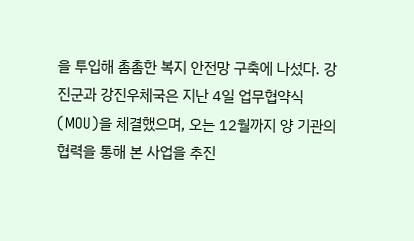을 투입해 촘촘한 복지 안전망 구축에 나섰다. 강진군과 강진우체국은 지난 4일 업무협약식(MOU)을 체결했으며, 오는 12월까지 양 기관의 협력을 통해 본 사업을 추진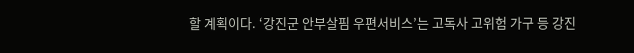할 계획이다. ‘강진군 안부살핌 우편서비스’는 고독사 고위험 가구 등 강진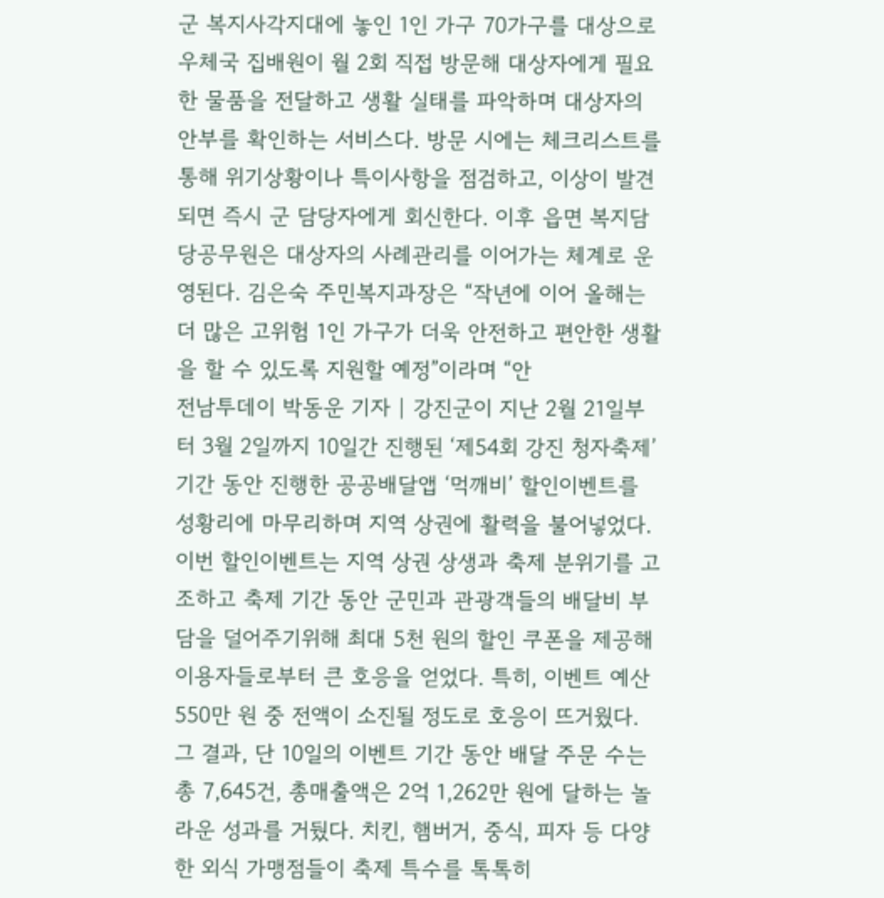군 복지사각지대에 놓인 1인 가구 70가구를 대상으로 우체국 집배원이 월 2회 직접 방문해 대상자에게 필요한 물품을 전달하고 생활 실태를 파악하며 대상자의 안부를 확인하는 서비스다. 방문 시에는 체크리스트를 통해 위기상황이나 특이사항을 점검하고, 이상이 발견되면 즉시 군 담당자에게 회신한다. 이후 읍면 복지담당공무원은 대상자의 사례관리를 이어가는 체계로 운영된다. 김은숙 주민복지과장은 “작년에 이어 올해는 더 많은 고위험 1인 가구가 더욱 안전하고 편안한 생활을 할 수 있도록 지원할 예정”이라며 “안
전남투데이 박동운 기자 | 강진군이 지난 2월 21일부터 3월 2일까지 10일간 진행된 ‘제54회 강진 청자축제’ 기간 동안 진행한 공공배달앱 ‘먹깨비’ 할인이벤트를 성황리에 마무리하며 지역 상권에 활력을 불어넣었다. 이번 할인이벤트는 지역 상권 상생과 축제 분위기를 고조하고 축제 기간 동안 군민과 관광객들의 배달비 부담을 덜어주기위해 최대 5천 원의 할인 쿠폰을 제공해 이용자들로부터 큰 호응을 얻었다. 특히, 이벤트 예산 550만 원 중 전액이 소진될 정도로 호응이 뜨거웠다. 그 결과, 단 10일의 이벤트 기간 동안 배달 주문 수는 총 7,645건, 총매출액은 2억 1,262만 원에 달하는 놀라운 성과를 거뒀다. 치킨, 햄버거, 중식, 피자 등 다양한 외식 가맹점들이 축제 특수를 톡톡히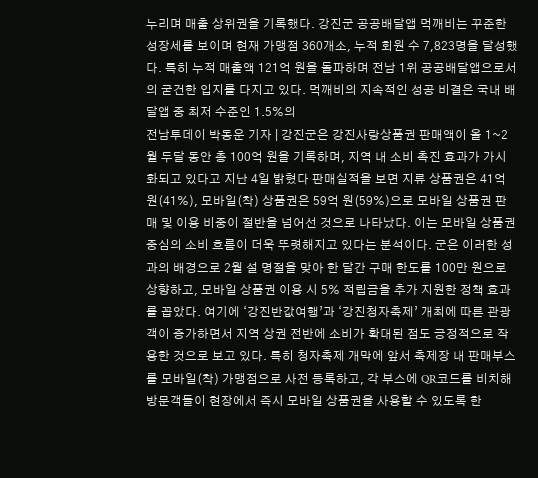누리며 매출 상위권을 기록했다. 강진군 공공배달앱 먹깨비는 꾸준한 성장세를 보이며 현재 가맹점 360개소, 누적 회원 수 7,823명을 달성했다. 특히 누적 매출액 121억 원을 돌파하며 전남 1위 공공배달앱으로서의 굳건한 입지를 다지고 있다. 먹깨비의 지속적인 성공 비결은 국내 배달앱 중 최저 수준인 1.5%의
전남투데이 박동운 기자 | 강진군은 강진사랑상품권 판매액이 올 1~2월 두달 동안 총 100억 원을 기록하며, 지역 내 소비 촉진 효과가 가시화되고 있다고 지난 4일 밝혔다 판매실적을 보면 지류 상품권은 41억 원(41%), 모바일(착) 상품권은 59억 원(59%)으로 모바일 상품권 판매 및 이용 비중이 절반을 넘어선 것으로 나타났다. 이는 모바일 상품권 중심의 소비 흐름이 더욱 뚜렷해지고 있다는 분석이다. 군은 이러한 성과의 배경으로 2월 설 명절을 맞아 한 달간 구매 한도를 100만 원으로 상향하고, 모바일 상품권 이용 시 5% 적립금을 추가 지원한 정책 효과를 꼽았다. 여기에 ‘강진반값여행’과 ‘강진청자축제’ 개최에 따른 관광객이 증가하면서 지역 상권 전반에 소비가 확대된 점도 긍정적으로 작용한 것으로 보고 있다. 특히 청자축제 개막에 앞서 축제장 내 판매부스를 모바일(착) 가맹점으로 사전 등록하고, 각 부스에 QR코드를 비치해 방문객들이 현장에서 즉시 모바일 상품권을 사용할 수 있도록 한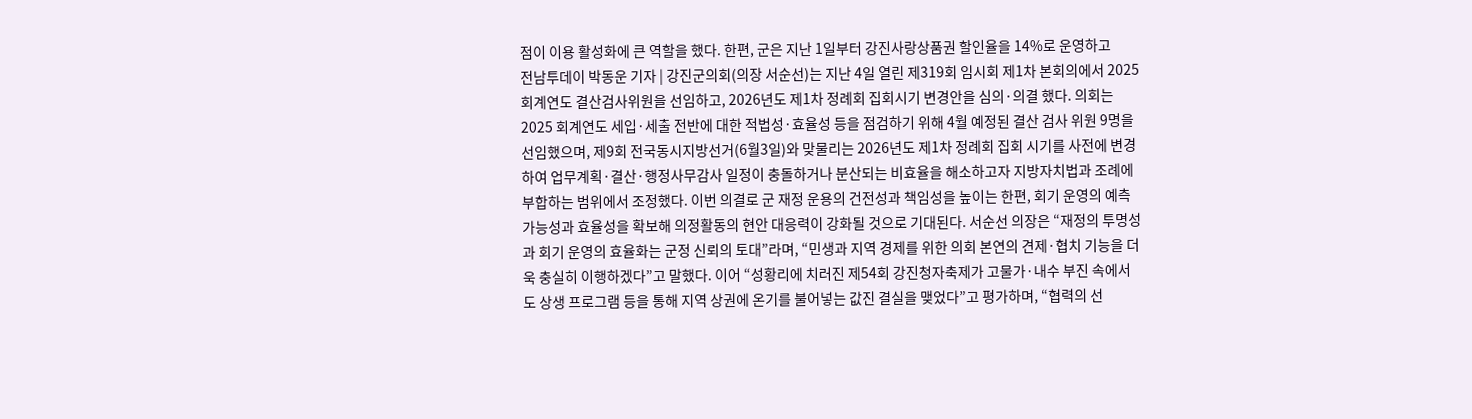점이 이용 활성화에 큰 역할을 했다. 한편, 군은 지난 1일부터 강진사랑상품권 할인율을 14%로 운영하고
전남투데이 박동운 기자 | 강진군의회(의장 서순선)는 지난 4일 열린 제319회 임시회 제1차 본회의에서 2025 회계연도 결산검사위원을 선임하고, 2026년도 제1차 정례회 집회시기 변경안을 심의·의결 했다. 의회는 2025 회계연도 세입·세출 전반에 대한 적법성·효율성 등을 점검하기 위해 4월 예정된 결산 검사 위원 9명을 선임했으며, 제9회 전국동시지방선거(6월3일)와 맞물리는 2026년도 제1차 정례회 집회 시기를 사전에 변경하여 업무계획·결산·행정사무감사 일정이 충돌하거나 분산되는 비효율을 해소하고자 지방자치법과 조례에 부합하는 범위에서 조정했다. 이번 의결로 군 재정 운용의 건전성과 책임성을 높이는 한편, 회기 운영의 예측 가능성과 효율성을 확보해 의정활동의 현안 대응력이 강화될 것으로 기대된다. 서순선 의장은 “재정의 투명성과 회기 운영의 효율화는 군정 신뢰의 토대”라며, “민생과 지역 경제를 위한 의회 본연의 견제·협치 기능을 더욱 충실히 이행하겠다”고 말했다. 이어 “성황리에 치러진 제54회 강진청자축제가 고물가·내수 부진 속에서도 상생 프로그램 등을 통해 지역 상권에 온기를 불어넣는 값진 결실을 맺었다”고 평가하며, “협력의 선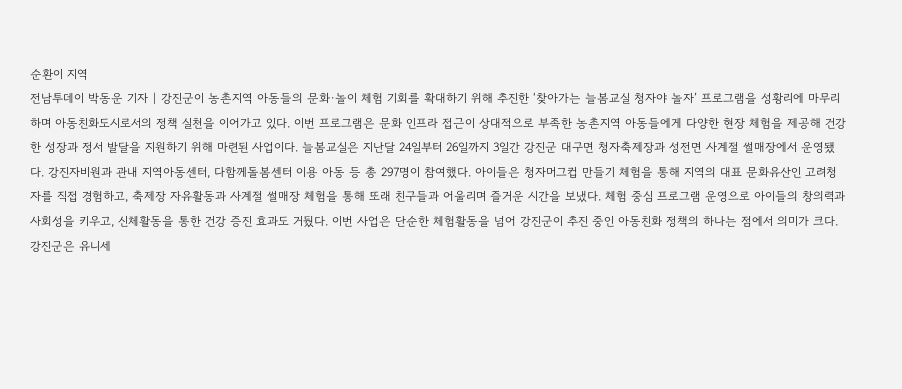순환이 지역
전남투데이 박동운 기자 | 강진군이 농촌지역 아동들의 문화·놀이 체험 기회를 확대하기 위해 추진한 ‘찾아가는 늘봄교실 청자야 놀자’ 프로그램을 성황리에 마무리하며 아동친화도시로서의 정책 실천을 이어가고 있다. 이번 프로그램은 문화 인프라 접근이 상대적으로 부족한 농촌지역 아동들에게 다양한 현장 체험을 제공해 건강한 성장과 정서 발달을 지원하기 위해 마련된 사업이다. 늘봄교실은 지난달 24일부터 26일까지 3일간 강진군 대구면 청자축제장과 성전면 사계절 썰매장에서 운영됐다. 강진자비원과 관내 지역아동센터, 다함께돌봄센터 이용 아동 등 총 297명이 참여했다. 아이들은 청자머그컵 만들기 체험을 통해 지역의 대표 문화유산인 고려청자를 직접 경험하고, 축제장 자유활동과 사계절 썰매장 체험을 통해 또래 친구들과 어울리며 즐거운 시간을 보냈다. 체험 중심 프로그램 운영으로 아이들의 창의력과 사회성을 키우고, 신체활동을 통한 건강 증진 효과도 거뒀다. 이번 사업은 단순한 체험활동을 넘어 강진군이 추진 중인 아동친화 정책의 하나는 점에서 의미가 크다. 강진군은 유니세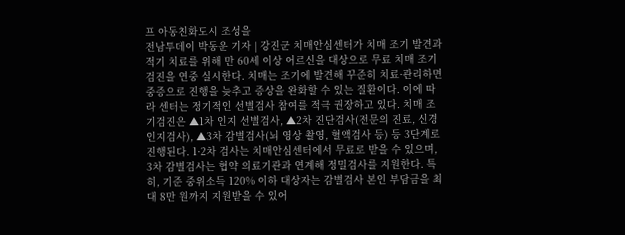프 아동친화도시 조성을
전남투데이 박동운 기자 | 강진군 치매안심센터가 치매 조기 발견과 적기 치료를 위해 만 60세 이상 어르신을 대상으로 무료 치매 조기검진을 연중 실시한다. 치매는 조기에 발견해 꾸준히 치료·관리하면 중증으로 진행을 늦추고 증상을 완화할 수 있는 질환이다. 이에 따라 센터는 정기적인 선별검사 참여를 적극 권장하고 있다. 치매 조기검진은 ▲1차 인지 선별검사, ▲2차 진단검사(전문의 진료, 신경인지검사), ▲3차 감별검사(뇌 영상 촬영, 혈액검사 등) 등 3단계로 진행된다. 1·2차 검사는 치매안심센터에서 무료로 받을 수 있으며, 3차 감별검사는 협약 의료기관과 연계해 정밀검사를 지원한다. 특히, 기준 중위소득 120% 이하 대상자는 감별검사 본인 부담금을 최대 8만 원까지 지원받을 수 있어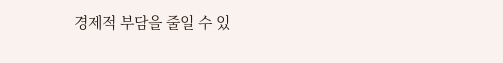경제적 부담을 줄일 수 있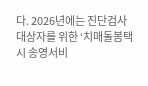다. 2026년에는 진단검사 대상자를 위한 ‘치매돌봄택시 송영서비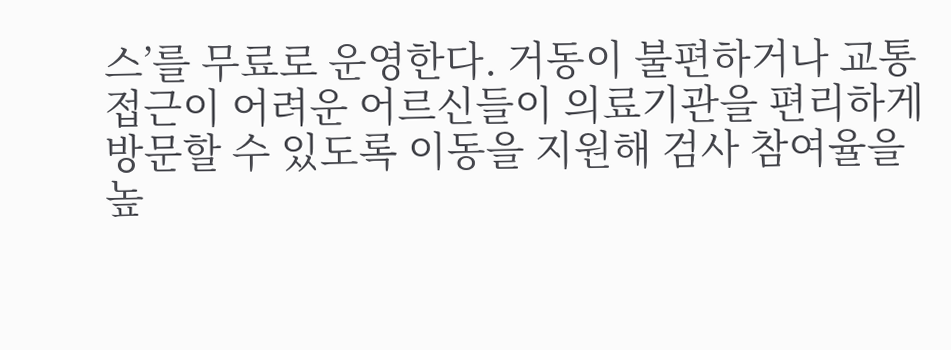스’를 무료로 운영한다. 거동이 불편하거나 교통 접근이 어려운 어르신들이 의료기관을 편리하게 방문할 수 있도록 이동을 지원해 검사 참여율을 높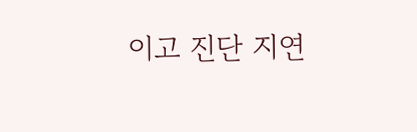이고 진단 지연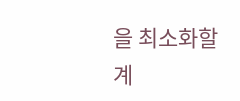을 최소화할 계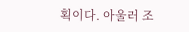획이다. 아울러 조